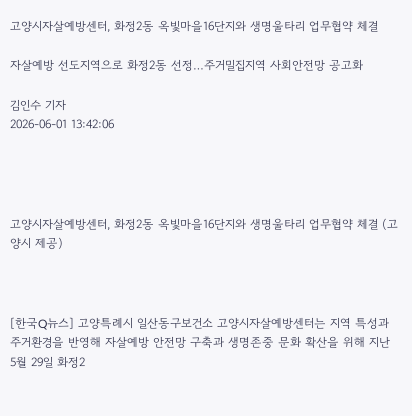고양시자살예방센터, 화정2동 옥빛마을16단지와 생명울타리 업무협약 체결

자살예방 선도지역으로 화정2동 선정…주거밀집지역 사회안전망 공고화

김인수 기자
2026-06-01 13:42:06




고양시자살예방센터, 화정2동 옥빛마을16단지와 생명울타리 업무협약 체결 (고양시 제공)



[한국Q뉴스] 고양특례시 일산동구보건소 고양시자살예방센터는 지역 특성과 주거환경을 반영해 자살예방 안전망 구축과 생명존중 문화 확산을 위해 지난 5월 29일 화정2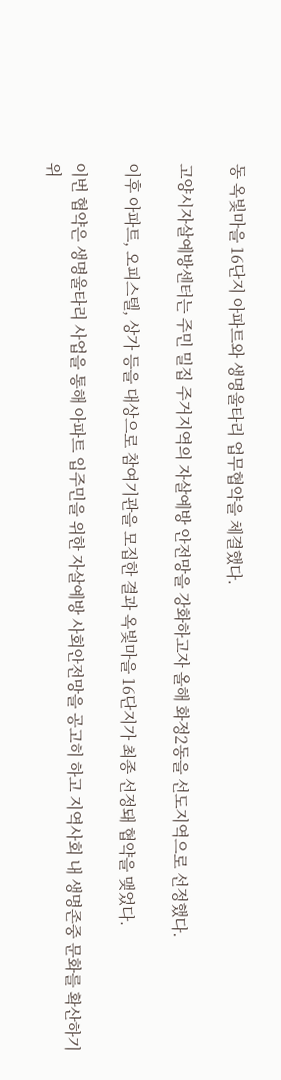동 옥빛마을 16단지 아파트와 생명울타리 업무협약을 체결했다.

고양시자살예방센터는 주민 밀집 주거지역의 자살예방 안전망을 강화하고자 올해 화정2동을 선도지역으로 선정했다.

이후 아파트, 오피스텔, 상가 등을 대상으로 참여기관을 모집한 결과 옥빛마을 16단지가 최종 선정돼 협약을 맺었다.

이번 협약은 생명울타리 사업을 통해 아파트 입주민을 위한 자살예방 사회안전망을 공고히 하고 지역사회 내 생명존중 문화를 확산하기 위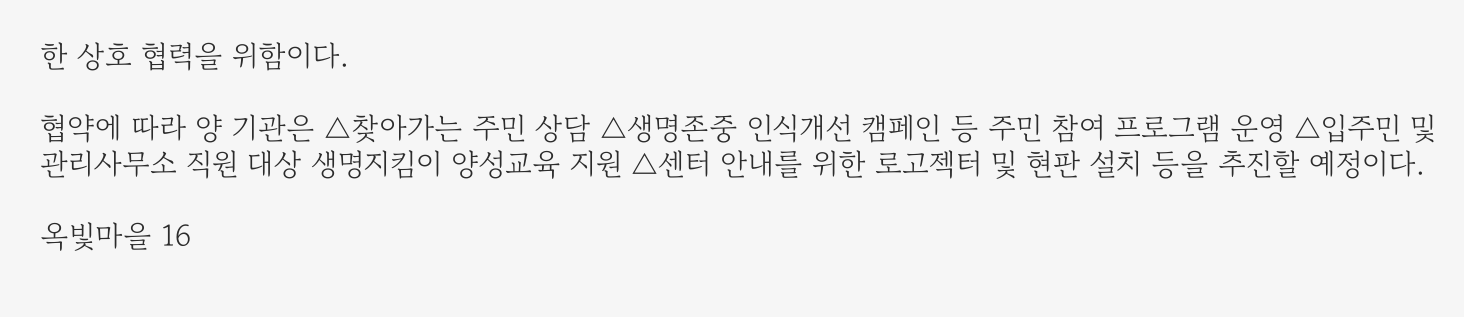한 상호 협력을 위함이다.

협약에 따라 양 기관은 △찾아가는 주민 상담 △생명존중 인식개선 캠페인 등 주민 참여 프로그램 운영 △입주민 및 관리사무소 직원 대상 생명지킴이 양성교육 지원 △센터 안내를 위한 로고젝터 및 현판 설치 등을 추진할 예정이다.

옥빛마을 16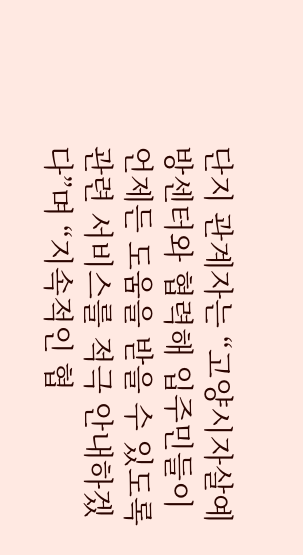단지 관계자는 “고양시자살예방센터와 협력해 입주민들이 언제든 도움을 받을 수 있도록 관련 서비스를 적극 안내하겠다”며 “지속적인 협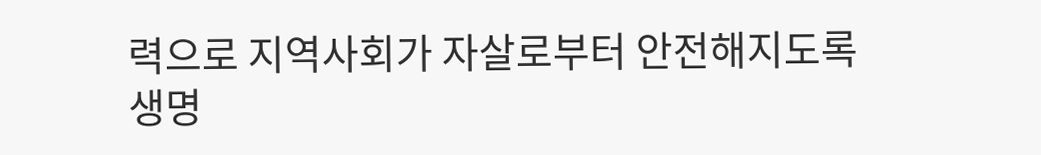력으로 지역사회가 자살로부터 안전해지도록 생명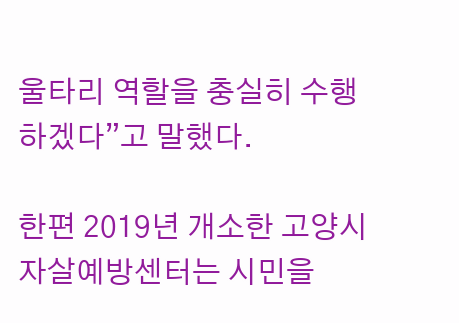울타리 역할을 충실히 수행하겠다”고 말했다.

한편 2019년 개소한 고양시자살예방센터는 시민을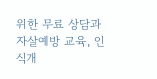위한 무료 상담과 자살예방 교육, 인식개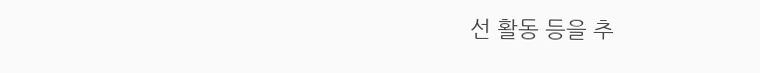선 활동 등을 추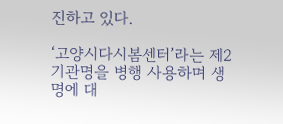진하고 있다.

‘고양시다시봄센터’라는 제2기관명을 병행 사용하며 생명에 대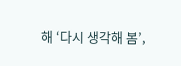해 ‘다시 생각해 봄’,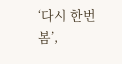‘다시 한번 봄’,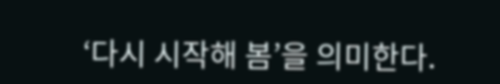‘다시 시작해 봄’을 의미한다.